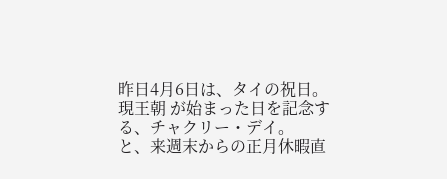昨日4月6日は、タイの祝日。
現王朝 が始まった日を記念する、チャクリー・デイ。
と、来週末からの正月休暇直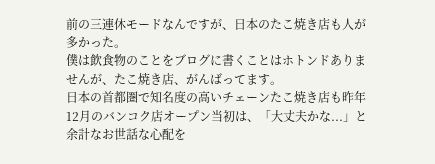前の三連休モードなんですが、日本のたこ焼き店も人が多かった。
僕は飲食物のことをブログに書くことはホトンドありませんが、たこ焼き店、がんばってます。
日本の首都圏で知名度の高いチェーンたこ焼き店も昨年12月のバンコク店オープン当初は、「大丈夫かな...」と余計なお世話な心配を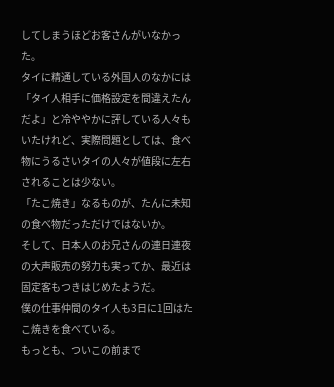してしまうほどお客さんがいなかった。
タイに精通している外国人のなかには「タイ人相手に価格設定を間違えたんだよ」と冷ややかに評している人々もいたけれど、実際問題としては、食べ物にうるさいタイの人々が値段に左右されることは少ない。
「たこ焼き」なるものが、たんに未知の食べ物だっただけではないか。
そして、日本人のお兄さんの連日連夜の大声販売の努力も実ってか、最近は固定客もつきはじめたようだ。
僕の仕事仲間のタイ人も3日に1回はたこ焼きを食べている。
もっとも、ついこの前まで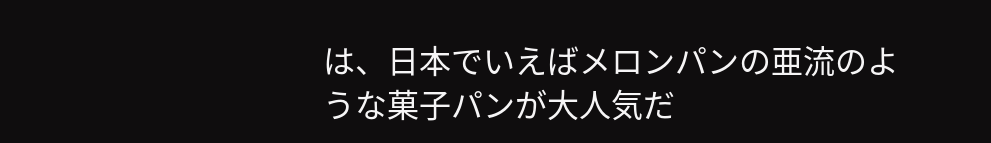は、日本でいえばメロンパンの亜流のような菓子パンが大人気だ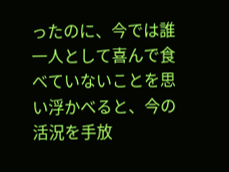ったのに、今では誰一人として喜んで食べていないことを思い浮かべると、今の活況を手放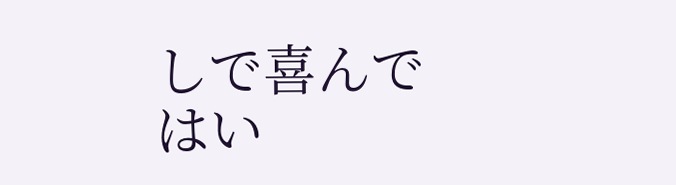しで喜んではい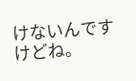けないんですけどね。